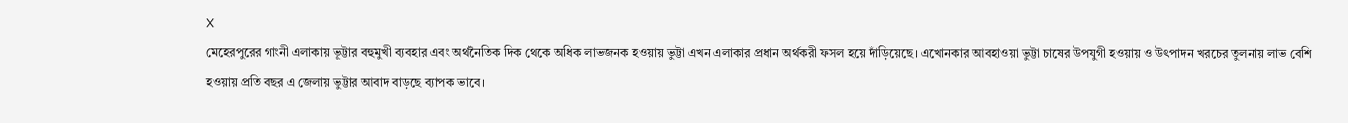X
মেহেরপুরের গাংনী এলাকায় ভূট্টার বহুমুখী ব্যবহার এবং অর্থনৈতিক দিক থেকে অধিক লাভজনক হওয়ায় ভুট্টা এখন এলাকার প্রধান অর্থকরী ফসল হয়ে দাঁড়িয়েছে। এখোনকার আবহাওয়া ভুট্টা চাষের উপযুগী হওয়ায় ও উৎপাদন খরচের তুলনায় লাভ বেশি হওয়ায় প্রতি বছর এ জেলায় ভুট্টার আবাদ বাড়ছে ব্যাপক ভাবে।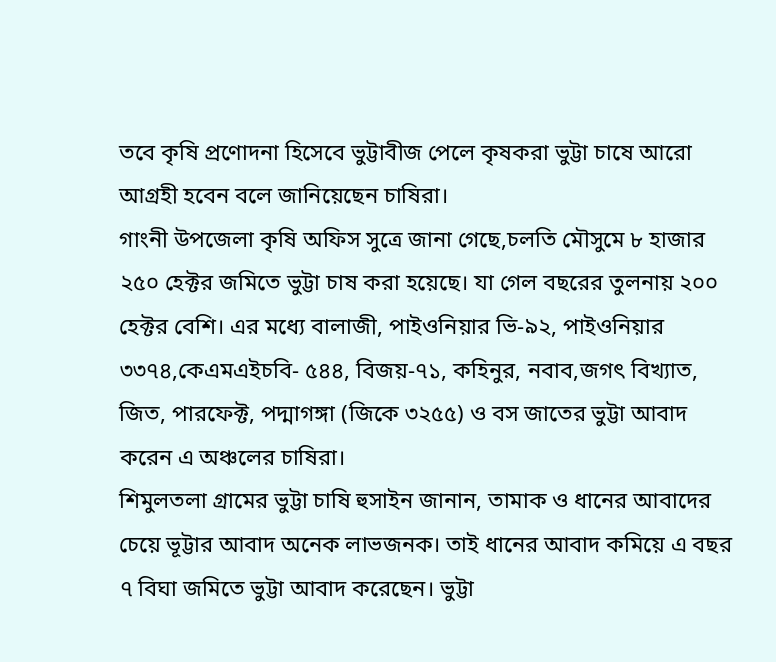তবে কৃষি প্রণোদনা হিসেবে ভুট্টাবীজ পেলে কৃষকরা ভুট্টা চাষে আরো আগ্রহী হবেন বলে জানিয়েছেন চাষিরা।
গাংনী উপজেলা কৃষি অফিস সুত্রে জানা গেছে,চলতি মৌসুমে ৮ হাজার ২৫০ হেক্টর জমিতে ভুট্টা চাষ করা হয়েছে। যা গেল বছরের তুলনায় ২০০ হেক্টর বেশি। এর মধ্যে বালাজী, পাইওনিয়ার ভি-৯২, পাইওনিয়ার ৩৩৭৪,কেএমএইচবি- ৫৪৪, বিজয়-৭১, কহিনুর, নবাব,জগৎ বিখ্যাত, জিত, পারফেক্ট, পদ্মাগঙ্গা (জিকে ৩২৫৫) ও বস জাতের ভুট্টা আবাদ করেন এ অঞ্চলের চাষিরা।
শিমুলতলা গ্রামের ভুট্টা চাষি হুসাইন জানান, তামাক ও ধানের আবাদের চেয়ে ভূট্টার আবাদ অনেক লাভজনক। তাই ধানের আবাদ কমিয়ে এ বছর ৭ বিঘা জমিতে ভুট্টা আবাদ করেছেন। ভুট্টা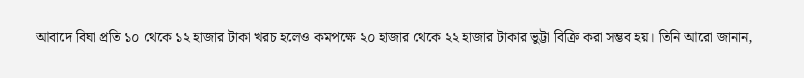আবাদে বিঘা প্রতি ১০ থেকে ১২ হাজার টাকা খরচ হলেও কমপক্ষে ২০ হাজার থেকে ২২ হাজার টাকার ভুট্টা বিক্রি করা সম্ভব হয়। তিনি আরো জানান,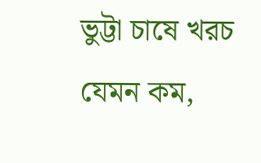ভুট্টা চাষে খরচ যেমন কম,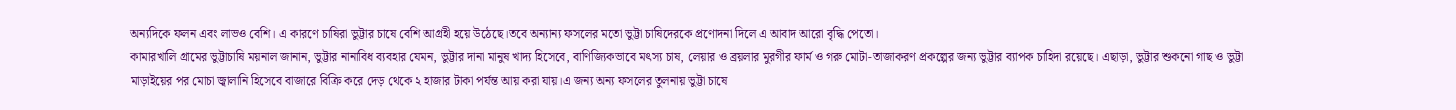অন্যদিকে ফলন এবং লাভও বেশি। এ কারণে চাষিরা ভুট্টার চাষে বেশি আগ্রহী হয়ে উঠেছে।তবে অন্যান্য ফসলের মতো ভুট্টা চাষিদেরকে প্রণোদনা দিলে এ আবাদ আরো বৃদ্ধি পেতো।
কামারখালি গ্রামের ভুট্টাচাষি ময়নাল জানান, ভুট্টার নানাবিধ ব্যবহার যেমন, ভুট্টার দানা মানুষ খাদ্য হিসেবে, বাণিজ্যিকভাবে মৎস্য চাষ, লেয়ার ও ব্রয়লার মুরগীর ফার্ম ও গরু মোটা-তাজাকরণ প্রকল্পের জন্য ভুট্টার ব্যাপক চাহিদা রয়েছে। এছাড়া, ভুট্টার শুকনো গাছ ও ভুট্টা মাড়াইয়ের পর মোচা জ্বালানি হিসেবে বাজারে বিক্রি করে দেড় থেকে ২ হাজার টাকা পর্যন্ত আয় করা যায়।এ জন্য অন্য ফসলের তুলনায় ভুট্টা চাষে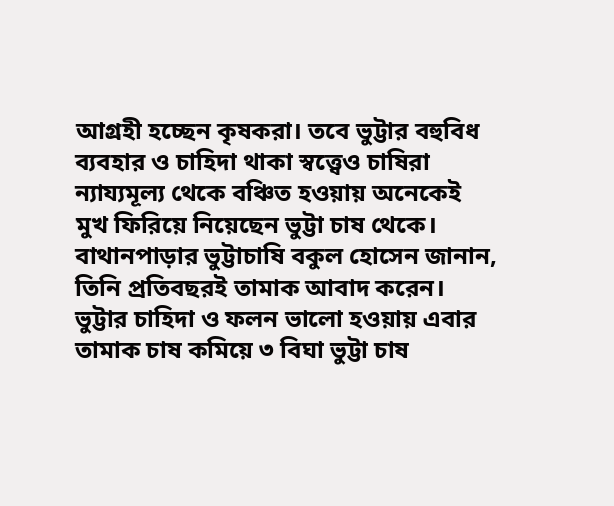আগ্রহী হচ্ছেন কৃষকরা। তবে ভুট্টার বহুবিধ ব্যবহার ও চাহিদা থাকা স্বত্ত্বেও চাষিরা ন্যায্যমূল্য থেকে বঞ্চিত হওয়ায় অনেকেই মুখ ফিরিয়ে নিয়েছেন ভুট্টা চাষ থেকে।
বাথানপাড়ার ভুট্টাচাষি বকুল হোসেন জানান, তিনি প্রতিবছরই তামাক আবাদ করেন। ভুট্টার চাহিদা ও ফলন ভালো হওয়ায় এবার তামাক চাষ কমিয়ে ৩ বিঘা ভুট্টা চাষ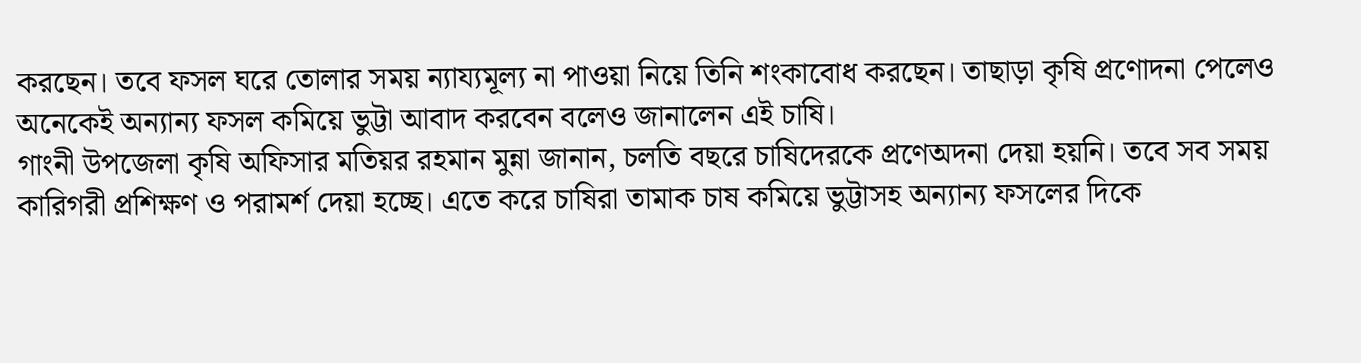করছেন। তবে ফসল ঘরে তোলার সময় ন্যায্যমূল্য না পাওয়া নিয়ে তিনি শংকাবোধ করছেন। তাছাড়া কৃষি প্রণোদনা পেলেও অনেকেই অন্যান্য ফসল কমিয়ে ভুট্টা আবাদ করবেন বলেও জানালেন এই চাষি।
গাংনী উপজেলা কৃষি অফিসার মতিয়র রহমান মুন্না জানান, চলতি বছরে চাষিদেরকে প্রণেঅদনা দেয়া হয়নি। তবে সব সময় কারিগরী প্রশিক্ষণ ও পরামর্শ দেয়া হচ্ছে। এতে করে চাষিরা তামাক চাষ কমিয়ে ভুট্টাসহ অন্যান্য ফসলের দিকে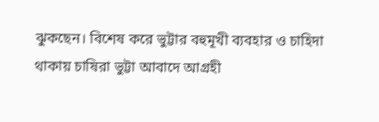ঝুকছেন। বিশেষ করে ভুট্টার বহুমূখী ব্যবহার ও চাহিদা থাকায় চাষিরা ভুট্টা আবাদে আগ্রহী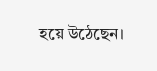হয়ে উঠেছেন।